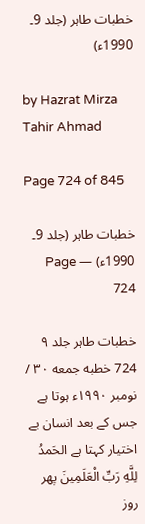خطبات طاہر (جلد 9۔ 1990ء)

by Hazrat Mirza Tahir Ahmad

Page 724 of 845

خطبات طاہر (جلد 9۔ 1990ء) — Page 724

خطبات طاہر جلد ۹ 724 خطبه جمعه ۳۰ / نومبر ۱۹۹۰ء ہوتا ہے جس کے بعد انسان بے اختیار کہتا ہے الحَمدُ لِلَّهِ رَبِّ الْعَلَمِينَ پھر روز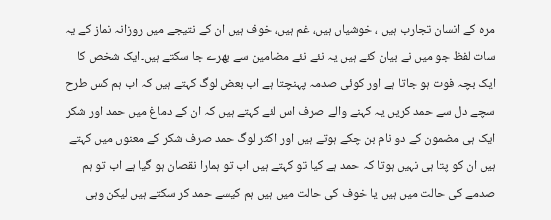مرہ کے انسان تجارب ہیں ، خوشیاں ہیں، غم ہیں، خوف ہیں ان کے نتیجے میں روزانہ نماز کے یہ سات لفظ جو میں نے بیان کئے ہیں یہ نئے نئے مضامین سے بھرے جا سکتے ہیں۔ایک شخص کا ایک بچہ فوت ہو جاتا ہے اور کوئی صدمہ پہنچتا ہے اب بعض لوگ کہتے ہیں کہ اب ہم کس طرح سچے دل سے حمد کریں یہ کہنے والے صرف اس لئے کہتے ہیں کہ ان کے دماغ میں حمد اور شکر ایک ہی مضمون کے دو نام بن چکے ہوتے ہیں اور اکثر لوگ حمد صرف شکر کے معنوں میں کہتے ہیں ان کو پتا ہی نہیں ہوتا کہ حمد ہے کیا تو کہتے ہیں اب تو ہمارا نقصان ہو گیا ہے اب تو ہم صدمے کی حالت میں ہیں یا خوف کی حالت میں ہیں ہم کیسے حمد کر سکتے ہیں لیکن وہی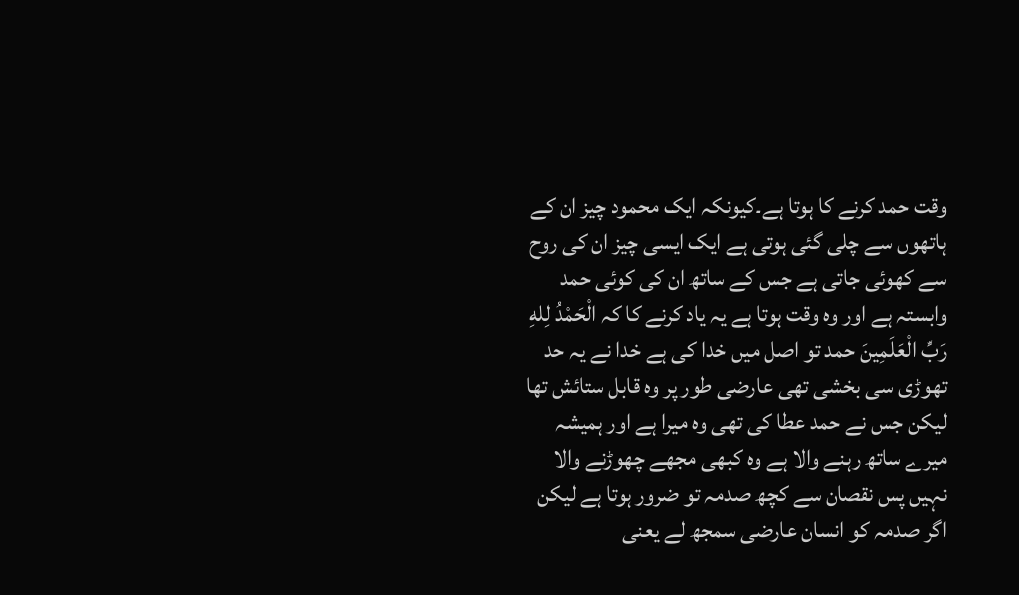وقت حمد کرنے کا ہوتا ہے۔کیونکہ ایک محمود چیز ان کے ہاتھوں سے چلی گئی ہوتی ہے ایک ایسی چیز ان کی روح سے کھوئی جاتی ہے جس کے ساتھ ان کی کوئی حمد وابستہ ہے اور وہ وقت ہوتا ہے یہ یاد کرنے کا کہ الْحَمْدُ لِلهِ رَبِّ الْعَلَمِینَ حمد تو اصل میں خدا کی ہے خدا نے یہ حد تھوڑی سی بخشی تھی عارضی طور پر وہ قابل ستائش تھا لیکن جس نے حمد عطا کی تھی وہ میرا ہے اور ہمیشہ میرے ساتھ رہنے والا ہے وہ کبھی مجھے چھوڑنے والا نہیں پس نقصان سے کچھ صدمہ تو ضرور ہوتا ہے لیکن اگر صدمہ کو انسان عارضی سمجھ لے یعنی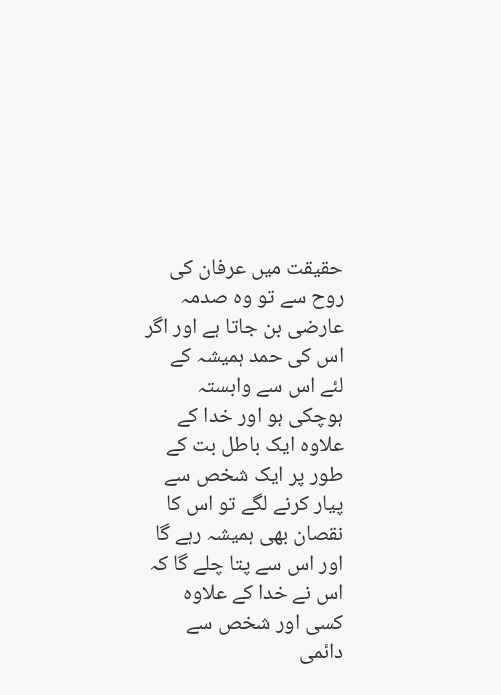حقیقت میں عرفان کی روح سے تو وہ صدمہ عارضی بن جاتا ہے اور اگر اس کی حمد ہمیشہ کے لئے اس سے وابستہ ہوچکی ہو اور خدا کے علاوہ ایک باطل بت کے طور پر ایک شخص سے پیار کرنے لگے تو اس کا نقصان بھی ہمیشہ رہے گا اور اس سے پتا چلے گا کہ اس نے خدا کے علاوہ کسی اور شخص سے دائمی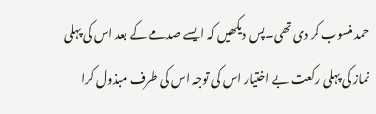حمد منسوب کر دی تھی۔پس دیکھیں کہ ایسے صدمے کے بعد اس کی پہلی نماز کی پہلی رکعت بے اختیار اس کی توجہ اس کی طرف مبذول کرا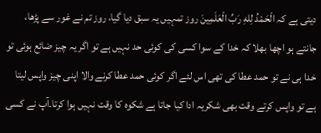دیتی ہے کہ الْحَمْدُ لِلهِ رَبِّ الْعَلَمِينَ روز تمہیں یہ سبق دیا گیا، روز تم نے غور سے پڑھا، جانتے ہو اچھا بھلا کہ خدا کے سوا کسی کی کوئی حد نہیں ہے تو اگر یہ چیز ضائع ہوئی تو خدا ہی نے تو حمد عطا کی تھی اس لئے اگر کوئی حمد عطا کرنے والا اپنی چیز واپس لیتا ہے تو واپس کرتے وقت بھی شکریہ ادا کیا جاتا ہے شکوہ کا وقت نہیں ہوا کرتا۔آپ نے کسی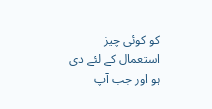کو کوئی چیز استعمال کے لئے دی ہو اور جب آپ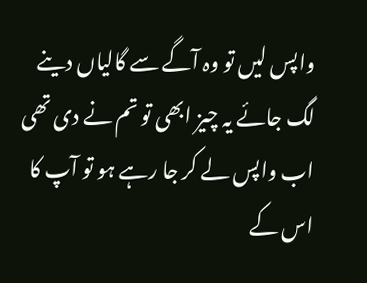واپس لیں تو وہ آگے سے گالیاں دینے لگ جائے یہ چیز ابھی تو تم نے دی تھی اب واپس لے کر جا رہے ہو تو آپ کا اس کے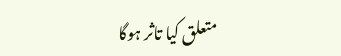متعلق کیا تاثر ہوگا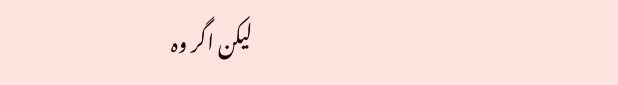لیکن اگر وہ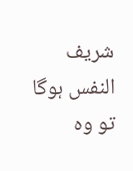شریف النفس ہوگا تو وہ